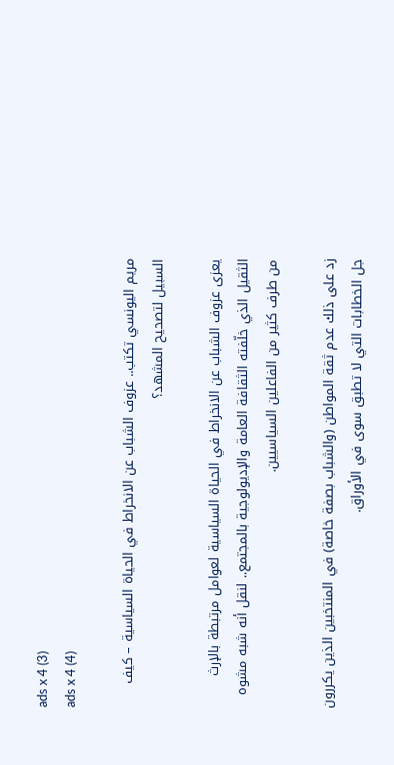ads x 4 (3)
ads x 4 (4)

مريم اليونسي تكتب.. عزوف الشباب عن الانخراط في الحياة السياسية – كيف السبيل لتصحيح المشهد؟

يعزى عزوف الشباب عن الانخراط في الحياة السياسية لعوامل مرتبطة بالإرث الثقيل الذي خلّفته الثقافة العامة والإديولوجية بالمجتمع.. لنقل أنه شبه مشوه من طرف كثير من الفاعلين السياسيين.

زد على ذلك عدم ثقة المواطن (والشباب بصفة خاصة) في المنتخبين الذين يكررون جل الخطابات التي لا تطبق سوى في الأوراق.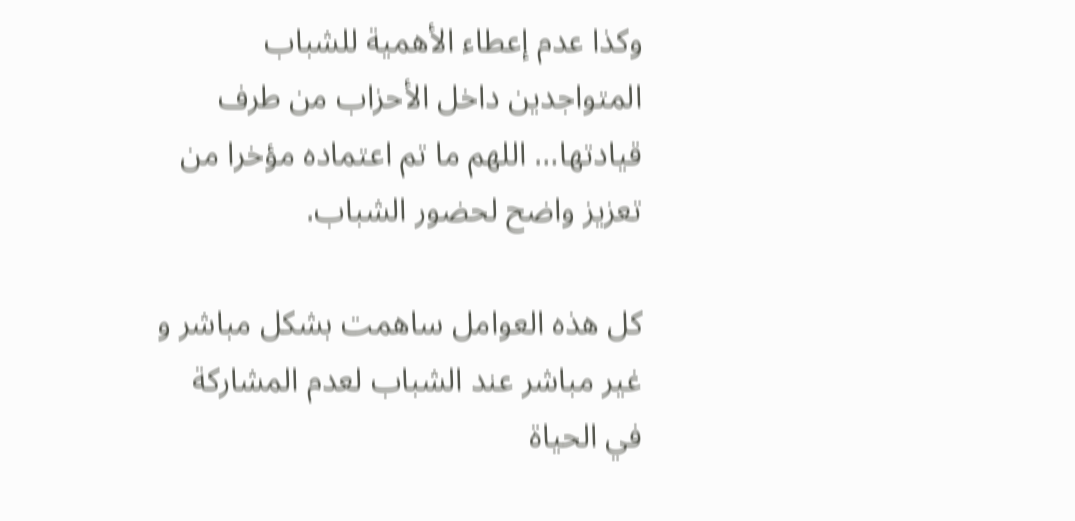وكذا عدم إعطاء الأهمية للشباب المتواجدين داخل الأحزاب من طرف قيادتها… اللهم ما تم اعتماده مؤخرا من تعزيز واضح لحضور الشباب.

كل هذه العوامل ساهمت بشكل مباشر و غير مباشر عند الشباب لعدم المشاركة في الحياة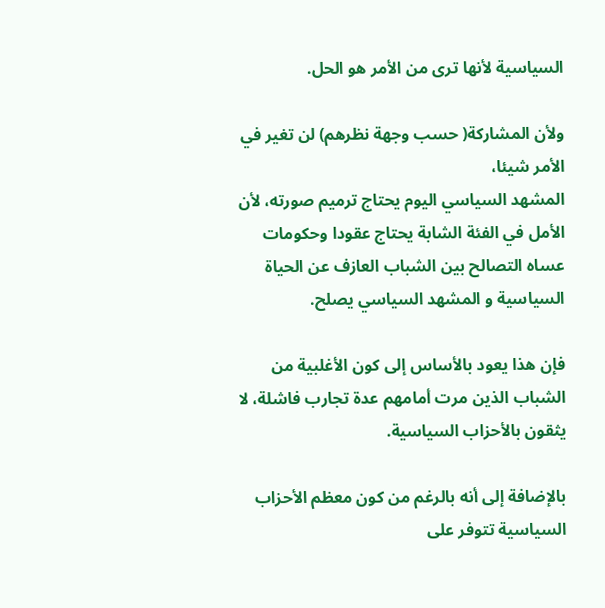السياسية لأنها ترى من الأمر هو الحل.

ولأن المشاركة( حسب وجهة نظرهم) لن تغير في الأمر شيئا،
المشهد السياسي اليوم يحتاج ترميم صورته، لأن الأمل في الفئة الشابة يحتاج عقودا وحكومات عساه التصالح بين الشباب العازف عن الحياة السياسية و المشهد السياسي يصلح.

فإن هذا يعود بالأساس إلى كون الأغلبية من الشباب الذين مرت أمامهم عدة تجارب فاشلة، لا يثقون بالأحزاب السياسية.

بالإضافة إلى أنه بالرغم من كون معظم الأحزاب السياسية تتوفر على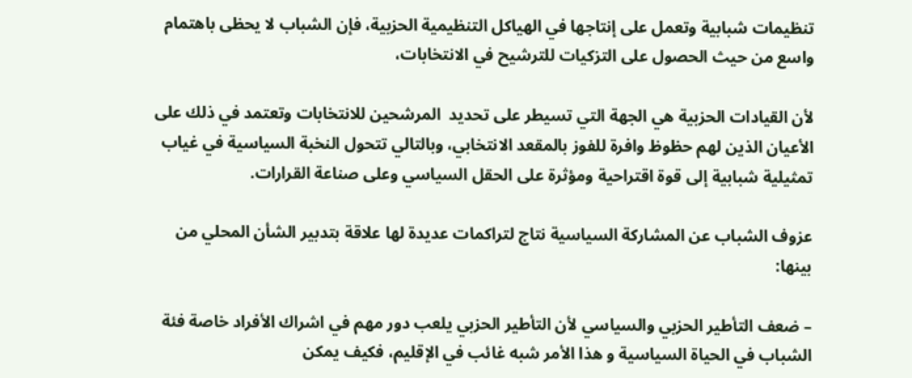تنظيمات شبابية وتعمل على إنتاجها في الهياكل التنظيمية الحزبية، فإن الشباب لا يحظى باهتمام واسع من حيث الحصول على التزكيات للترشيح في الانتخابات،

لأن القيادات الحزبية هي الجهة التي تسيطر على تحديد  المرشحين للانتخابات وتعتمد في ذلك على الأعيان الذين لهم حظوظ وافرة للفوز بالمقعد الانتخابي، وبالتالي تتحول النخبة السياسية في غياب تمثيلية شبابية إلى قوة اقتراحية ومؤثرة على الحقل السياسي وعلى صناعة القرارات.

عزوف الشباب عن المشاركة السياسية نتاج لتراكمات عديدة لها علاقة بتدبير الشأن المحلي من بينها:

– ضعف التأطير الحزبي والسياسي لأن التأطير الحزبي يلعب دور مهم في اشراك الأفراد خاصة فئة الشباب في الحياة السياسية و هذا الأمر شبه غائب في الإقليم، فكيف يمكن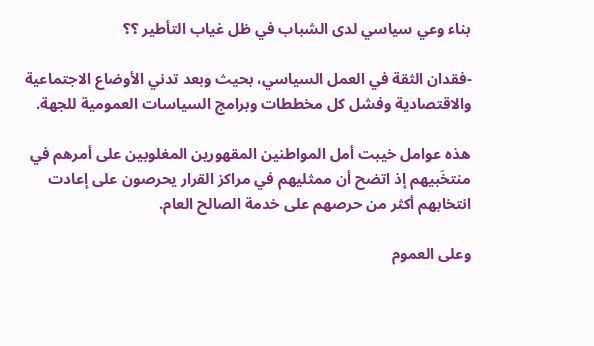بناء وعي سياسي لدى الشباب في ظل غياب التأطير ؟؟

-فقدان الثقة في العمل السياسي، بحيث وبعد تدني الأوضاع الاجتماعية والاقتصادية وفشل كل مخططات وبرامج السياسات العمومية للجهة.

هذه عوامل خيبت أمل المواطنين المقهورين المغلوبين على أمرهم في منتخَبيهم إذ اتضح أن ممثليهم في مراكز القرار يحرصون على إعادت انتخابهم أكثر من حرصهم على خدمة الصالح العام.

وعلى العموم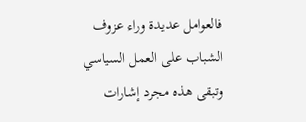فالعوامل عديدة وراء عزوف الشباب على العمل السياسي وتبقى هذه مجرد إشارات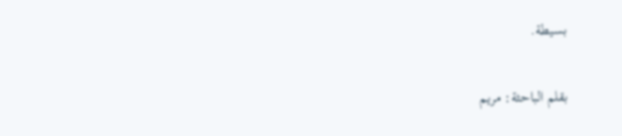بسيطة.

بقلم الباحثة: مريم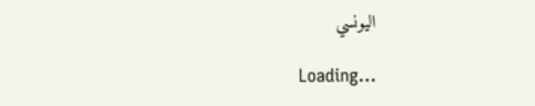اليونسي

Loading...